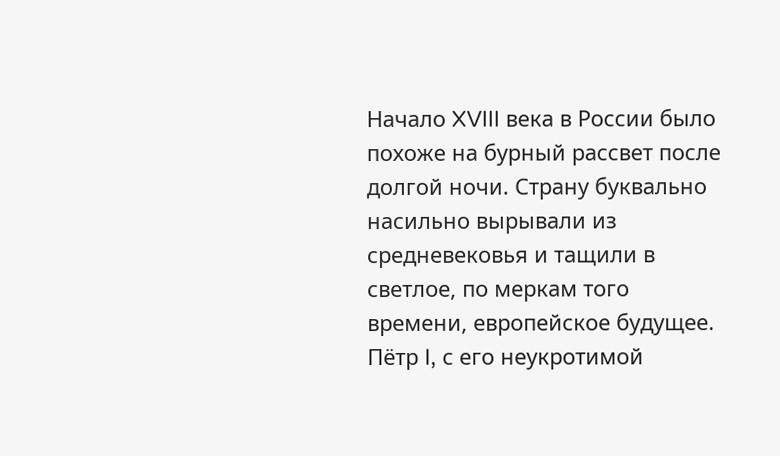Начало XVIII века в России было похоже на бурный рассвет после долгой ночи. Страну буквально насильно вырывали из средневековья и тащили в светлое, по меркам того времени, европейское будущее. Пётр I, с его неукротимой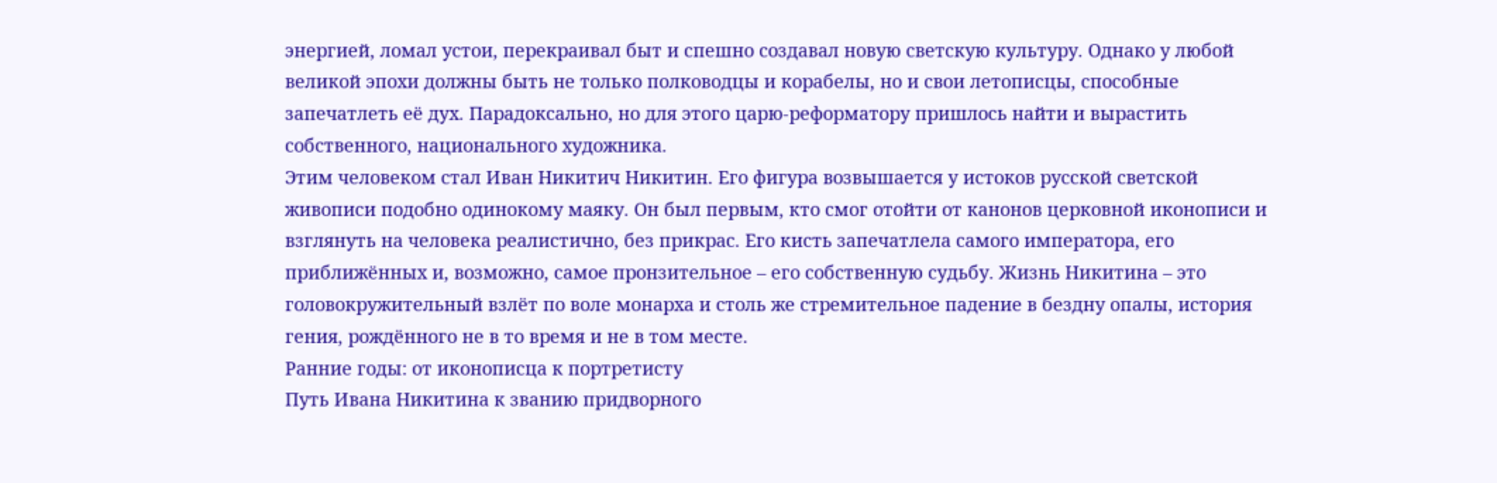энергией, ломал устои, перекраивал быт и спешно создавал новую светскую культуру. Однако у любой великой эпохи должны быть не только полководцы и корабелы, но и свои летописцы, способные запечатлеть её дух. Парадоксально, но для этого царю-реформатору пришлось найти и вырастить собственного, национального художника.
Этим человеком стал Иван Никитич Никитин. Его фигура возвышается у истоков русской светской живописи подобно одинокому маяку. Он был первым, кто смог отойти от канонов церковной иконописи и взглянуть на человека реалистично, без прикрас. Его кисть запечатлела самого императора, его приближённых и, возможно, самое пронзительное – его собственную судьбу. Жизнь Никитина – это головокружительный взлёт по воле монарха и столь же стремительное падение в бездну опалы, история гения, рождённого не в то время и не в том месте.
Ранние годы: от иконописца к портретисту
Путь Ивана Никитина к званию придворного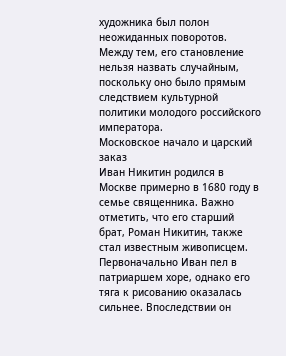художника был полон неожиданных поворотов. Между тем, его становление нельзя назвать случайным, поскольку оно было прямым следствием культурной политики молодого российского императора.
Московское начало и царский заказ
Иван Никитин родился в Москве примерно в 1680 году в семье священника. Важно отметить, что его старший брат, Роман Никитин, также стал известным живописцем. Первоначально Иван пел в патриаршем хоре, однако его тяга к рисованию оказалась сильнее. Впоследствии он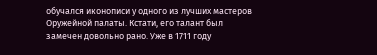обучался иконописи у одного из лучших мастеров Оружейной палаты. Кстати, его талант был замечен довольно рано. Уже в 1711 году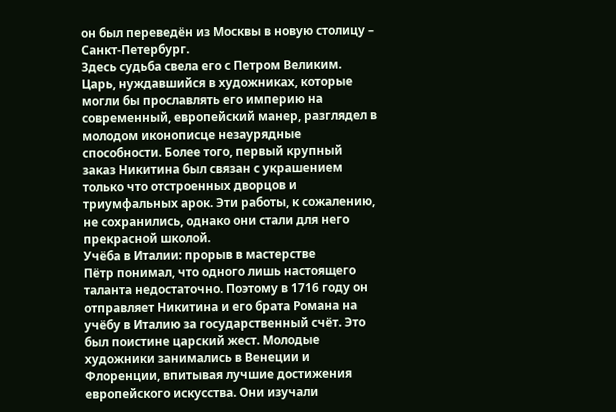он был переведён из Москвы в новую столицу – Санкт-Петербург.
Здесь судьба свела его с Петром Великим. Царь, нуждавшийся в художниках, которые могли бы прославлять его империю на современный, европейский манер, разглядел в молодом иконописце незаурядные способности. Более того, первый крупный заказ Никитина был связан с украшением только что отстроенных дворцов и триумфальных арок. Эти работы, к сожалению, не сохранились, однако они стали для него прекрасной школой.
Учёба в Италии: прорыв в мастерстве
Пётр понимал, что одного лишь настоящего таланта недостаточно. Поэтому в 1716 году он отправляет Никитина и его брата Романа на учёбу в Италию за государственный счёт. Это был поистине царский жест. Молодые художники занимались в Венеции и Флоренции, впитывая лучшие достижения европейского искусства. Они изучали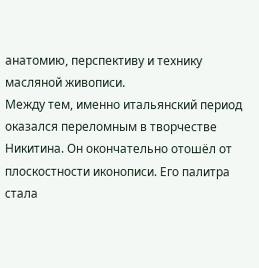анатомию, перспективу и технику масляной живописи.
Между тем, именно итальянский период оказался переломным в творчестве Никитина. Он окончательно отошёл от плоскостности иконописи. Его палитра стала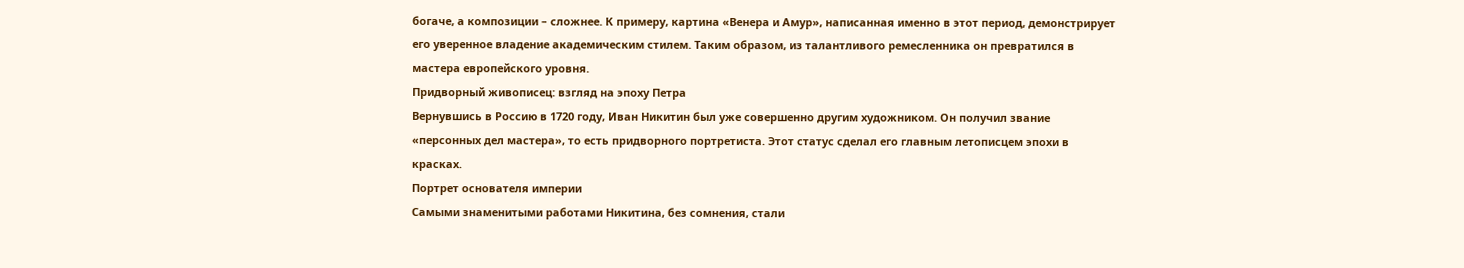богаче, а композиции – сложнее. К примеру, картина «Венера и Амур», написанная именно в этот период, демонстрирует его уверенное владение академическим стилем. Таким образом, из талантливого ремесленника он превратился в мастера европейского уровня.
Придворный живописец: взгляд на эпоху Петра
Вернувшись в Россию в 1720 году, Иван Никитин был уже совершенно другим художником. Он получил звание «персонных дел мастера», то есть придворного портретиста. Этот статус сделал его главным летописцем эпохи в красках.
Портрет основателя империи
Самыми знаменитыми работами Никитина, без сомнения, стали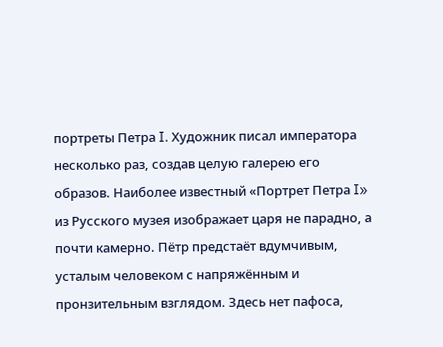портреты Петра I. Художник писал императора несколько раз, создав целую галерею его образов. Наиболее известный «Портрет Петра I» из Русского музея изображает царя не парадно, а почти камерно. Пётр предстаёт вдумчивым, усталым человеком с напряжённым и пронзительным взглядом. Здесь нет пафоса,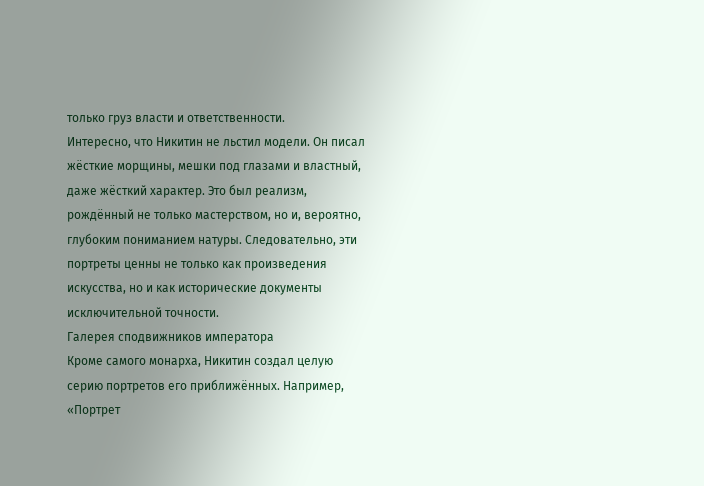только груз власти и ответственности.
Интересно, что Никитин не льстил модели. Он писал жёсткие морщины, мешки под глазами и властный, даже жёсткий характер. Это был реализм, рождённый не только мастерством, но и, вероятно, глубоким пониманием натуры. Следовательно, эти портреты ценны не только как произведения искусства, но и как исторические документы исключительной точности.
Галерея сподвижников императора
Кроме самого монарха, Никитин создал целую серию портретов его приближённых. Например, «Портрет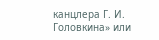канцлера Г. И. Головкина» или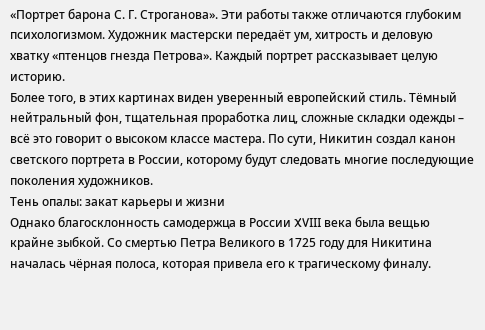«Портрет барона С. Г. Строганова». Эти работы также отличаются глубоким психологизмом. Художник мастерски передаёт ум, хитрость и деловую хватку «птенцов гнезда Петрова». Каждый портрет рассказывает целую историю.
Более того, в этих картинах виден уверенный европейский стиль. Тёмный нейтральный фон, тщательная проработка лиц, сложные складки одежды – всё это говорит о высоком классе мастера. По сути, Никитин создал канон светского портрета в России, которому будут следовать многие последующие поколения художников.
Тень опалы: закат карьеры и жизни
Однако благосклонность самодержца в России XVIII века была вещью крайне зыбкой. Со смертью Петра Великого в 1725 году для Никитина началась чёрная полоса, которая привела его к трагическому финалу.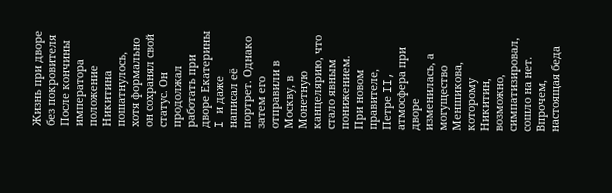Жизнь при дворе без покровителя
После кончины императора положение Никитина пошатнулось, хотя формально он сохранял свой статус. Он продолжал работать при дворе Екатерины I и даже написал её портрет. Однако затем его отправили в Москву, в Монетную канцелярию, что стало явным понижением. При новом правителе, Петре II, атмосфера при дворе изменилась, а могущество Меншикова, которому Никитин, возможно, симпатизировал, сошло на нет.
Впрочем, настоящая беда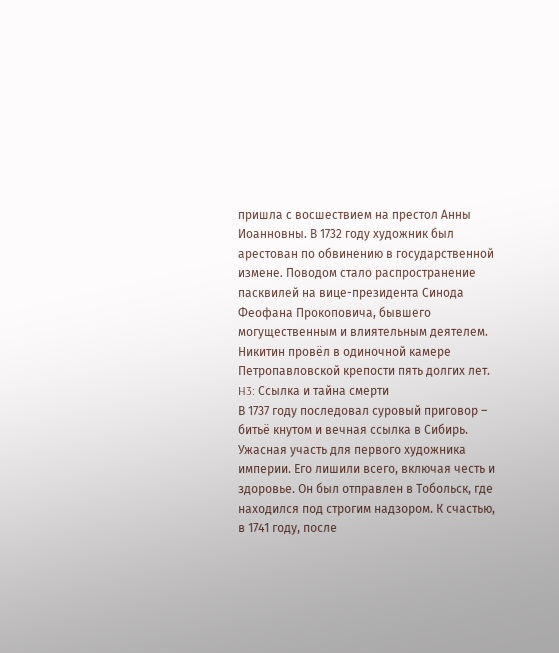пришла с восшествием на престол Анны Иоанновны. В 1732 году художник был арестован по обвинению в государственной измене. Поводом стало распространение пасквилей на вице-президента Синода Феофана Прокоповича, бывшего могущественным и влиятельным деятелем. Никитин провёл в одиночной камере Петропавловской крепости пять долгих лет.
H3: Ссылка и тайна смерти
В 1737 году последовал суровый приговор – битьё кнутом и вечная ссылка в Сибирь. Ужасная участь для первого художника империи. Его лишили всего, включая честь и здоровье. Он был отправлен в Тобольск, где находился под строгим надзором. К счастью, в 1741 году, после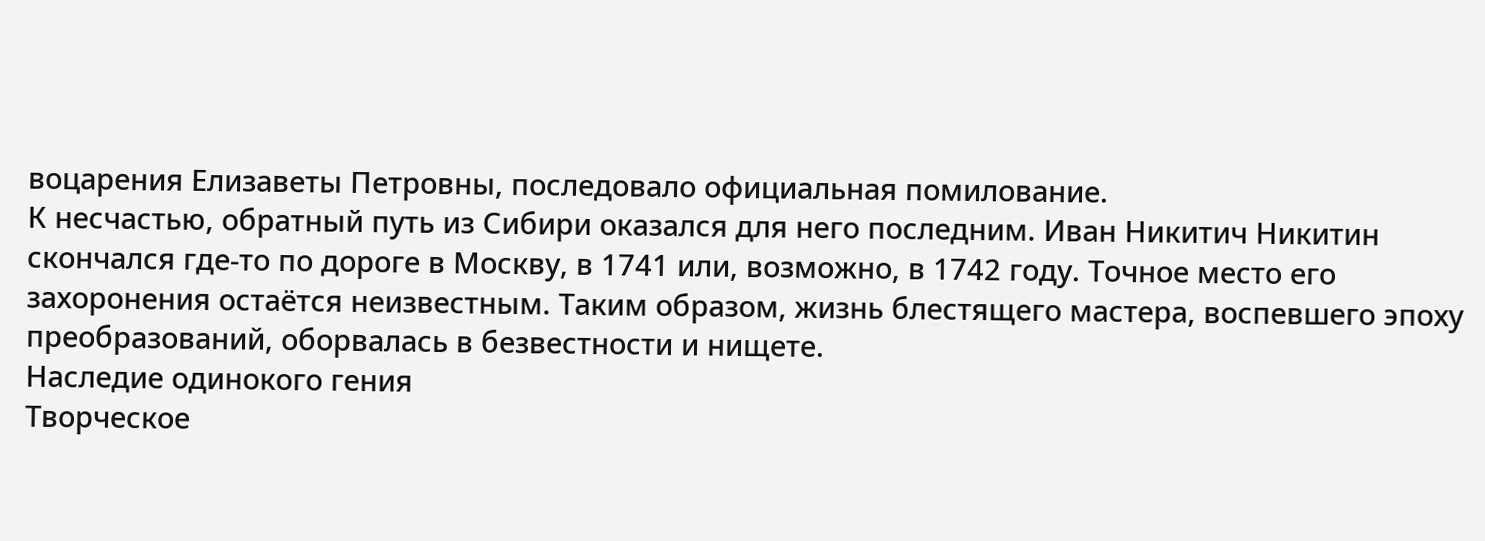воцарения Елизаветы Петровны, последовало официальная помилование.
К несчастью, обратный путь из Сибири оказался для него последним. Иван Никитич Никитин скончался где-то по дороге в Москву, в 1741 или, возможно, в 1742 году. Точное место его захоронения остаётся неизвестным. Таким образом, жизнь блестящего мастера, воспевшего эпоху преобразований, оборвалась в безвестности и нищете.
Наследие одинокого гения
Творческое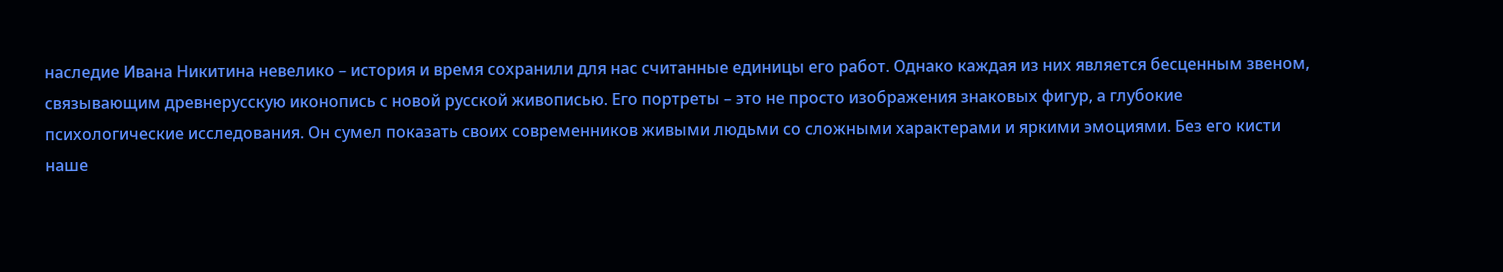наследие Ивана Никитина невелико – история и время сохранили для нас считанные единицы его работ. Однако каждая из них является бесценным звеном, связывающим древнерусскую иконопись с новой русской живописью. Его портреты – это не просто изображения знаковых фигур, а глубокие психологические исследования. Он сумел показать своих современников живыми людьми со сложными характерами и яркими эмоциями. Без его кисти наше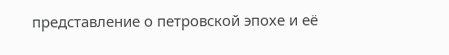представление о петровской эпохе и её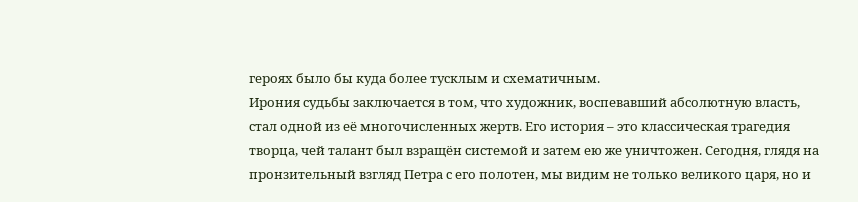героях было бы куда более тусклым и схематичным.
Ирония судьбы заключается в том, что художник, воспевавший абсолютную власть, стал одной из её многочисленных жертв. Его история – это классическая трагедия творца, чей талант был взращён системой и затем ею же уничтожен. Сегодня, глядя на пронзительный взгляд Петра с его полотен, мы видим не только великого царя, но и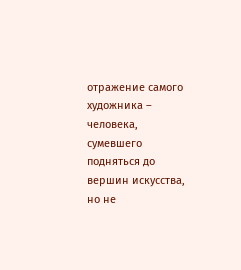отражение самого художника – человека, сумевшего подняться до вершин искусства, но не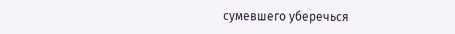сумевшего уберечься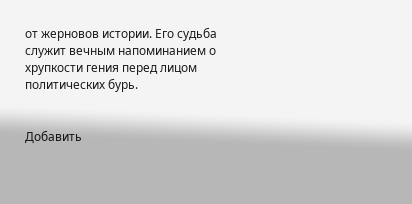от жерновов истории. Его судьба служит вечным напоминанием о хрупкости гения перед лицом политических бурь.


Добавить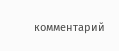комментарий